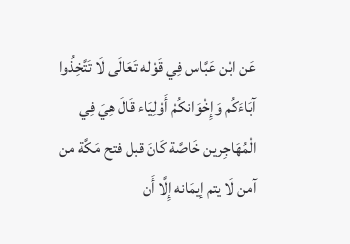عَن ابْن عَبَّاس فِي قَوْله تَعَالَى لَا تَتَّخِذُوا آبَاءَكُم وَإِخْوَانكُمْ أَوْلِيَاء قَالَ هِيَ فِي الْمُهَاجِرين خَاصَّة كَانَ قبل فتح مَكَّة من آمن لَا يتم إيمَانه إِلَّا أَن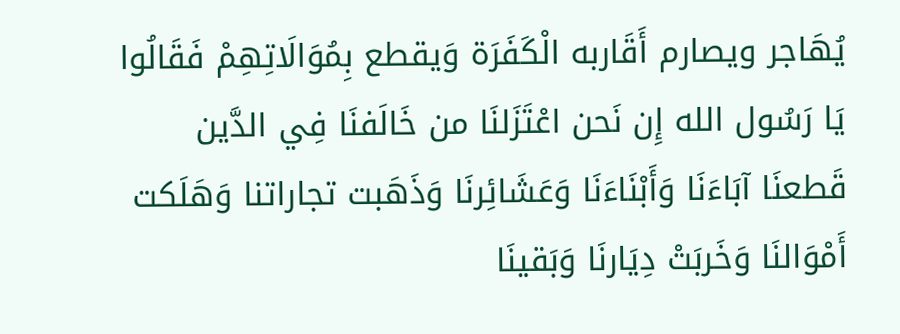يُهَاجر ويصارم أَقَاربه الْكَفَرَة وَيقطع بِمُوَالَاتِهِمْ فَقَالُوا يَا رَسُول الله إِن نَحن اعْتَزَلنَا من خَالَفنَا فِي الدَّين قَطعنَا آبَاءَنَا وَأَبْنَاءَنَا وَعَشَائِرنَا وَذَهَبت تجاراتنا وَهَلَكت أَمْوَالنَا وَخَربَتْ دِيَارنَا وَبَقينَا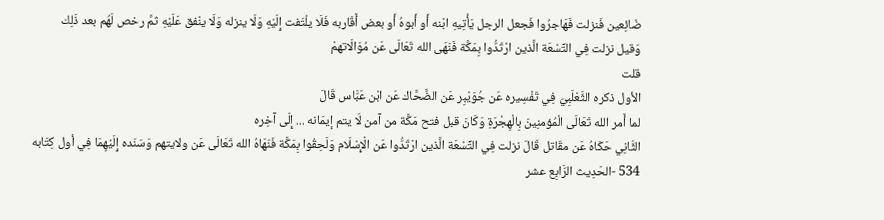ضَائِعين فَنزلت فَهَاجرُوا فَجعل الرجل يَأْتِيهِ ابْنه أَو أَبوهُ أَو بعض أَقَاربه فَلَا يلْتَفت إِلَيْهِ وَلَا ينزله وَلَا ينْفق عَلَيْهِ ثمَّ رخص لَهُم بعد ذَلِك
وَقيل نزلت فِي التِّسْعَة الَّذين ارْتَدُّوا بِمَكَّة فَنَهَى الله تَعَالَى عَن مُوَالَاتهمْ
قلت
الأول ذكره الثَّعْلَبِيّ فِي تَفْسِيره عَن جُوَيْبِر عَن الضَّحَّاك عَن ابْن عَبَّاس قَالَ
لما أَمر الله تَعَالَى الْمُؤمنِينَ بِالْهِجْرَةِ وَكَانَ قبل فتح مَكَّة من آمن لَا يتم إيمَانه ... إِلَى آخِره
الثَّانِي حَكَاهُ عَن مقَاتل قَالَ نزلت فِي التِّسْعَة الَّذين ارْتَدُّوا عَن الْإِسْلَام وَلَحِقُوا بِمَكَّة فَنَهَاهُ الله تَعَالَى عَن ولايتهم وَسَنَده إِلَيْهِمَا فِي أول كِتَابه
534 -الحَدِيث الرَّابِع عشر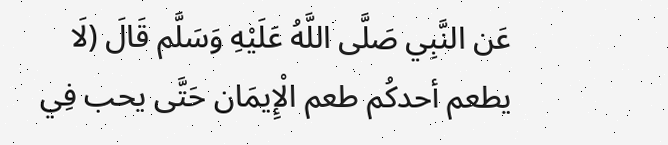عَن النَّبِي صَلَّى اللَّهُ عَلَيْهِ وَسَلَّم قَالَ (لَا يطعم أحدكُم طعم الْإِيمَان حَتَّى يحب فِي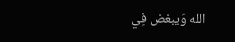الله وَيبغض فِي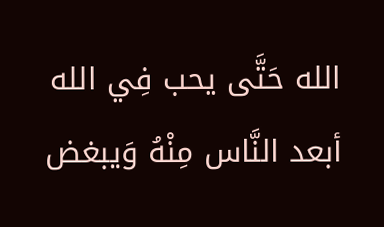الله حَتَّى يحب فِي الله أبعد النَّاس مِنْهُ وَيبغض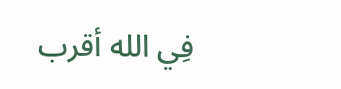فِي الله أقرب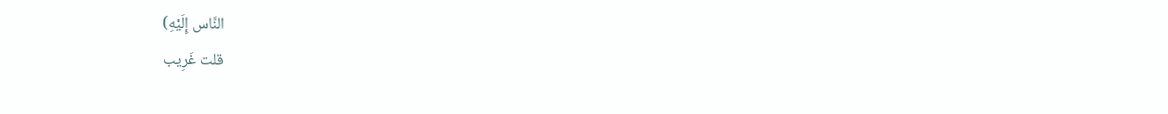النَّاس إِلَيْهِ)
قلت غَرِيب